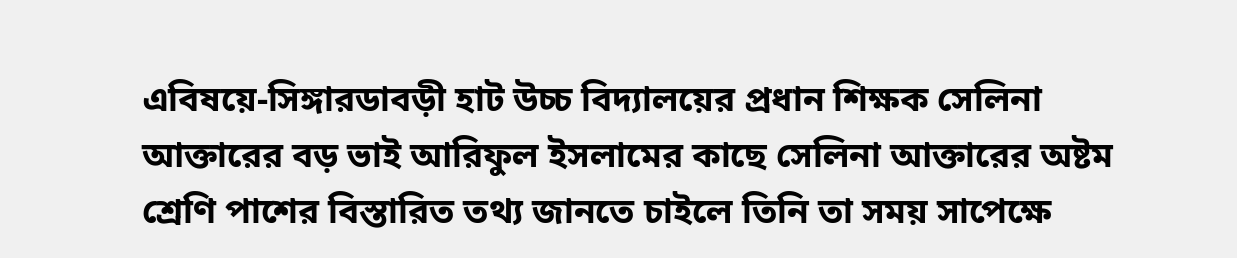এবিষয়ে-সিঙ্গারডাবড়ী হাট উচ্চ বিদ্যালয়ের প্রধান শিক্ষক সেলিনা আক্তারের বড় ভাই আরিফুল ইসলামের কাছে সেলিনা আক্তারের অষ্টম শ্রেণি পাশের বিস্তারিত তথ্য জানতে চাইলে তিনি তা সময় সাপেক্ষে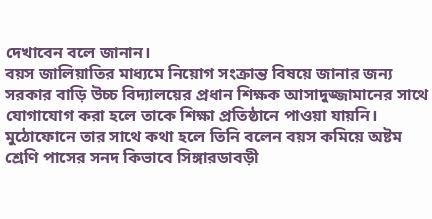দেখাবেন বলে জানান।
বয়স জালিয়াতির মাধ্যমে নিয়োগ সংক্রান্ত বিষয়ে জানার জন্য সরকার বাড়ি উচ্চ বিদ্যালয়ের প্রধান শিক্ষক আসাদুজ্জামানের সাথে যোগাযোগ করা হলে তাকে শিক্ষা প্রতিষ্ঠানে পাওয়া যায়নি। মুঠোফোনে তার সাথে কথা হলে তিনি বলেন বয়স কমিয়ে অষ্টম শ্রেণি পাসের সনদ কিভাবে সিঙ্গারডাবড়ী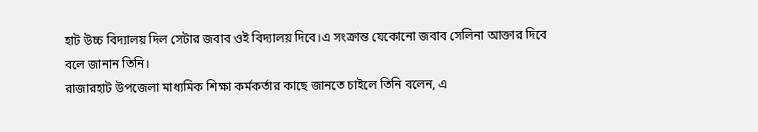হাট উচ্চ বিদ্যালয় দিল সেটার জবাব ওই বিদ্যালয় দিবে।এ সংক্রান্ত যেকোনো জবাব সেলিনা আক্তার দিবে বলে জানান তিনি।
রাজারহাট উপজেলা মাধ্যমিক শিক্ষা কর্মকর্তার কাছে জানতে চাইলে তিনি বলেন, এ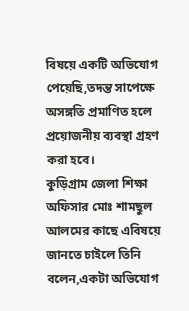বিষয়ে একটি অভিযোগ পেয়েছি,তদন্ত সাপেক্ষে অসঙ্গতি প্রমাণিত হলে প্রয়োজনীয় ব্যবস্থা গ্রহণ করা হবে।
কুড়িগ্রাম জেলা শিক্ষা অফিসার মোঃ শামছুল আলমের কাছে এবিষয়ে জানতে চাইলে তিনি বলেন,একটা অভিযোগ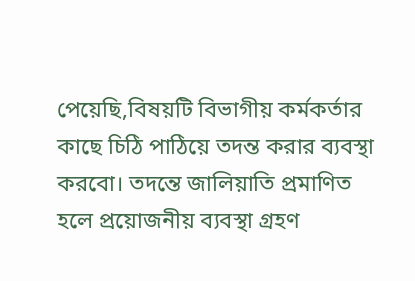পেয়েছি,বিষয়টি বিভাগীয় কর্মকর্তার কাছে চিঠি পাঠিয়ে তদন্ত করার ব্যবস্থা করবো। তদন্তে জালিয়াতি প্রমাণিত হলে প্রয়োজনীয় ব্যবস্থা গ্রহণ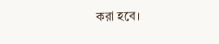করা হবে।